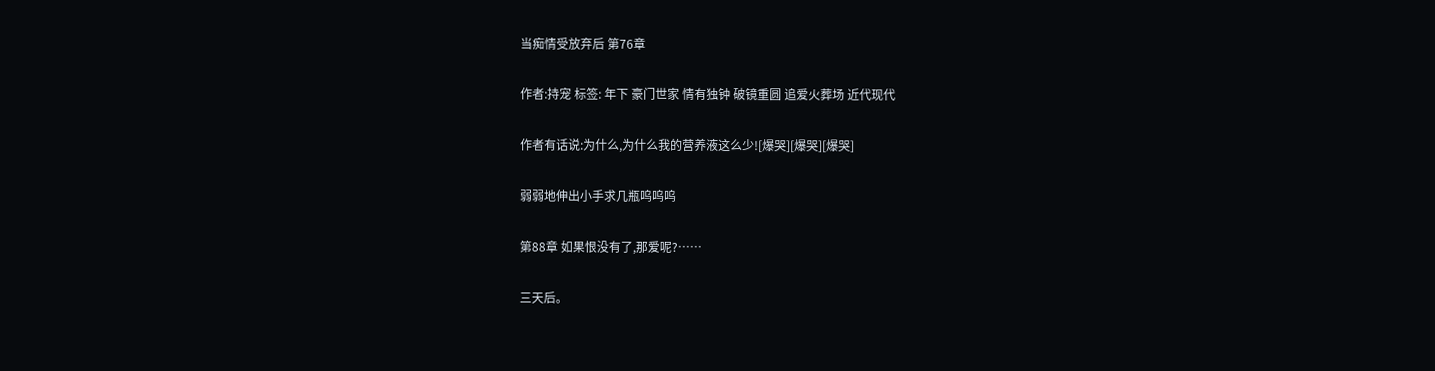当痴情受放弃后 第76章

作者:持宠 标签: 年下 豪门世家 情有独钟 破镜重圆 追爱火葬场 近代现代

作者有话说:为什么,为什么我的营养液这么少![爆哭][爆哭][爆哭]

弱弱地伸出小手求几瓶呜呜呜

第88章 如果恨没有了,那爱呢?……

三天后。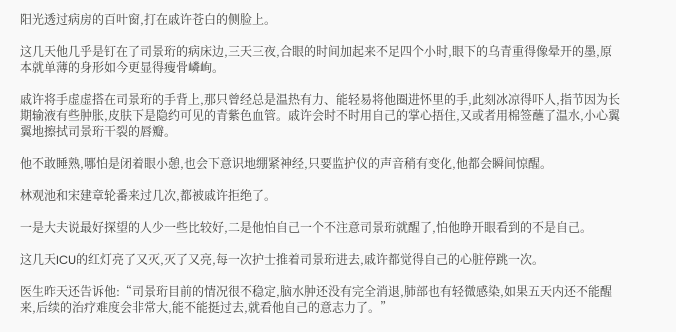阳光透过病房的百叶窗,打在戚许苍白的侧脸上。

这几天他几乎是钉在了司景珩的病床边,三天三夜,合眼的时间加起来不足四个小时,眼下的乌青重得像晕开的墨,原本就单薄的身形如今更显得瘦骨嶙峋。

戚许将手虚虚搭在司景珩的手背上,那只曾经总是温热有力、能轻易将他圈进怀里的手,此刻冰凉得吓人,指节因为长期输液有些肿胀,皮肤下是隐约可见的青紫色血管。戚许会时不时用自己的掌心捂住,又或者用棉签蘸了温水,小心翼翼地擦拭司景珩干裂的唇瓣。

他不敢睡熟,哪怕是闭着眼小憩,也会下意识地绷紧神经,只要监护仪的声音稍有变化,他都会瞬间惊醒。

林观池和宋建章轮番来过几次,都被戚许拒绝了。

一是大夫说最好探望的人少一些比较好,二是他怕自己一个不注意司景珩就醒了,怕他睁开眼看到的不是自己。

这几天ICU的红灯亮了又灭,灭了又亮,每一次护士推着司景珩进去,戚许都觉得自己的心脏停跳一次。

医生昨天还告诉他:“司景珩目前的情况很不稳定,脑水肿还没有完全消退,肺部也有轻微感染,如果五天内还不能醒来,后续的治疗难度会非常大,能不能挺过去,就看他自己的意志力了。”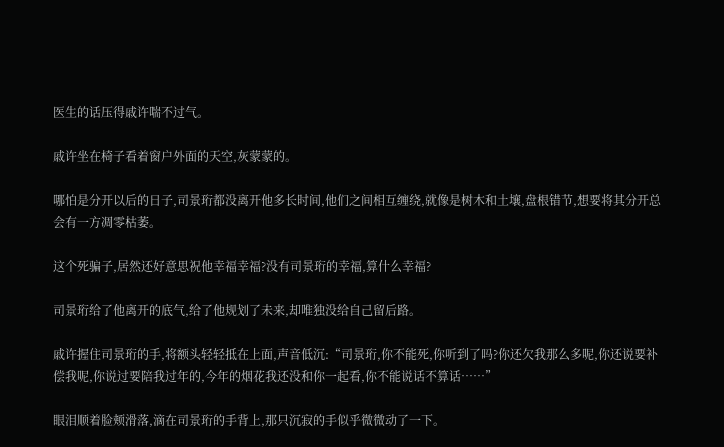医生的话压得戚许喘不过气。

戚许坐在椅子看着窗户外面的天空,灰蒙蒙的。

哪怕是分开以后的日子,司景珩都没离开他多长时间,他们之间相互缠绕,就像是树木和土壤,盘根错节,想要将其分开总会有一方凋零枯萎。

这个死骗子,居然还好意思祝他幸福幸福?没有司景珩的幸福,算什么幸福?

司景珩给了他离开的底气,给了他规划了未来,却唯独没给自己留后路。

戚许握住司景珩的手,将额头轻轻抵在上面,声音低沉:“司景珩,你不能死,你听到了吗?你还欠我那么多呢,你还说要补偿我呢,你说过要陪我过年的,今年的烟花我还没和你一起看,你不能说话不算话……”

眼泪顺着脸颊滑落,滴在司景珩的手背上,那只沉寂的手似乎微微动了一下。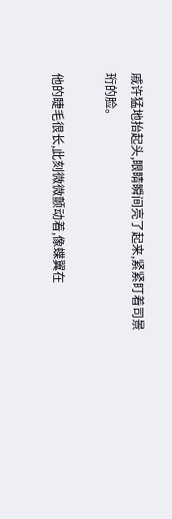戚许猛地抬起头,眼睛瞬间亮了起来,紧紧盯着司景珩的脸。

他的睫毛很长,此刻微微颤动着,像蝶翼在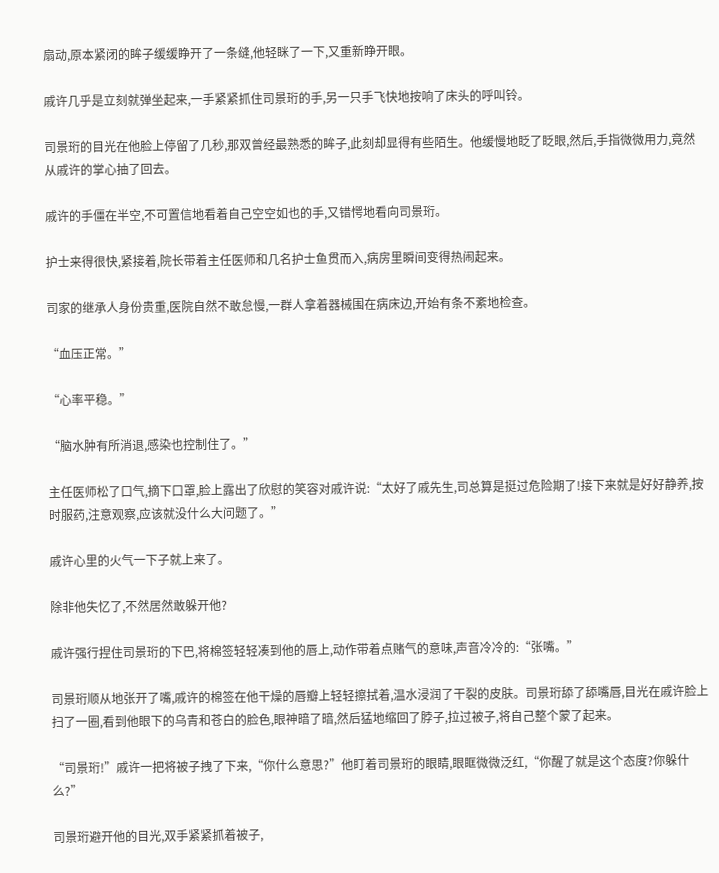扇动,原本紧闭的眸子缓缓睁开了一条缝,他轻眯了一下,又重新睁开眼。

戚许几乎是立刻就弹坐起来,一手紧紧抓住司景珩的手,另一只手飞快地按响了床头的呼叫铃。

司景珩的目光在他脸上停留了几秒,那双曾经最熟悉的眸子,此刻却显得有些陌生。他缓慢地眨了眨眼,然后,手指微微用力,竟然从戚许的掌心抽了回去。

戚许的手僵在半空,不可置信地看着自己空空如也的手,又错愕地看向司景珩。

护士来得很快,紧接着,院长带着主任医师和几名护士鱼贯而入,病房里瞬间变得热闹起来。

司家的继承人身份贵重,医院自然不敢怠慢,一群人拿着器械围在病床边,开始有条不紊地检查。

“血压正常。”

“心率平稳。”

“脑水肿有所消退,感染也控制住了。”

主任医师松了口气,摘下口罩,脸上露出了欣慰的笑容对戚许说:“太好了戚先生,司总算是挺过危险期了!接下来就是好好静养,按时服药,注意观察,应该就没什么大问题了。”

戚许心里的火气一下子就上来了。

除非他失忆了,不然居然敢躲开他?

戚许强行捏住司景珩的下巴,将棉签轻轻凑到他的唇上,动作带着点赌气的意味,声音冷冷的:“张嘴。”

司景珩顺从地张开了嘴,戚许的棉签在他干燥的唇瓣上轻轻擦拭着,温水浸润了干裂的皮肤。司景珩舔了舔嘴唇,目光在戚许脸上扫了一圈,看到他眼下的乌青和苍白的脸色,眼神暗了暗,然后猛地缩回了脖子,拉过被子,将自己整个蒙了起来。

“司景珩!”戚许一把将被子拽了下来,“你什么意思?”他盯着司景珩的眼睛,眼眶微微泛红,“你醒了就是这个态度?你躲什么?”

司景珩避开他的目光,双手紧紧抓着被子,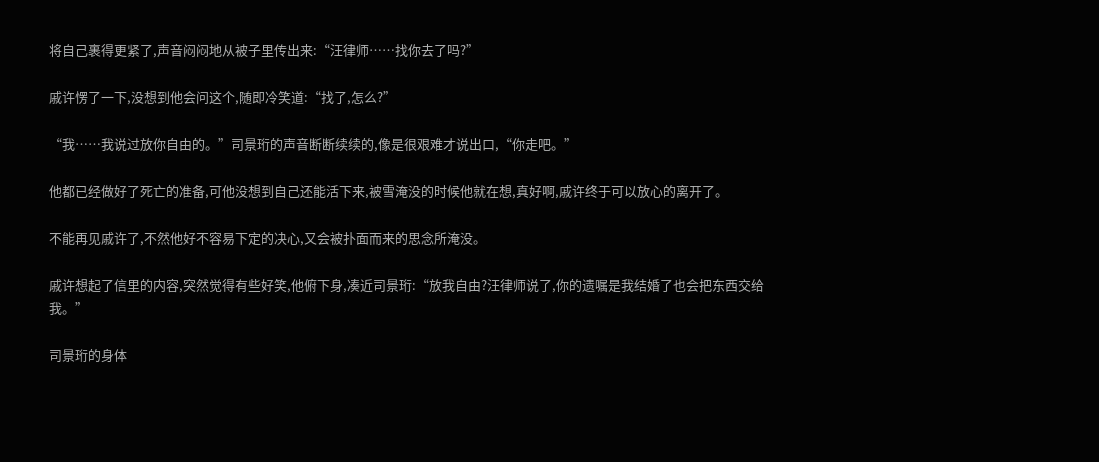将自己裹得更紧了,声音闷闷地从被子里传出来:“汪律师……找你去了吗?”

戚许愣了一下,没想到他会问这个,随即冷笑道:“找了,怎么?”

“我……我说过放你自由的。”司景珩的声音断断续续的,像是很艰难才说出口,“你走吧。”

他都已经做好了死亡的准备,可他没想到自己还能活下来,被雪淹没的时候他就在想,真好啊,戚许终于可以放心的离开了。

不能再见戚许了,不然他好不容易下定的决心,又会被扑面而来的思念所淹没。

戚许想起了信里的内容,突然觉得有些好笑,他俯下身,凑近司景珩:“放我自由?汪律师说了,你的遗嘱是我结婚了也会把东西交给我。”

司景珩的身体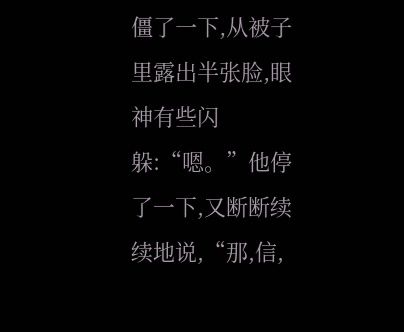僵了一下,从被子里露出半张脸,眼神有些闪躲:“嗯。”他停了一下,又断断续续地说,“那,信,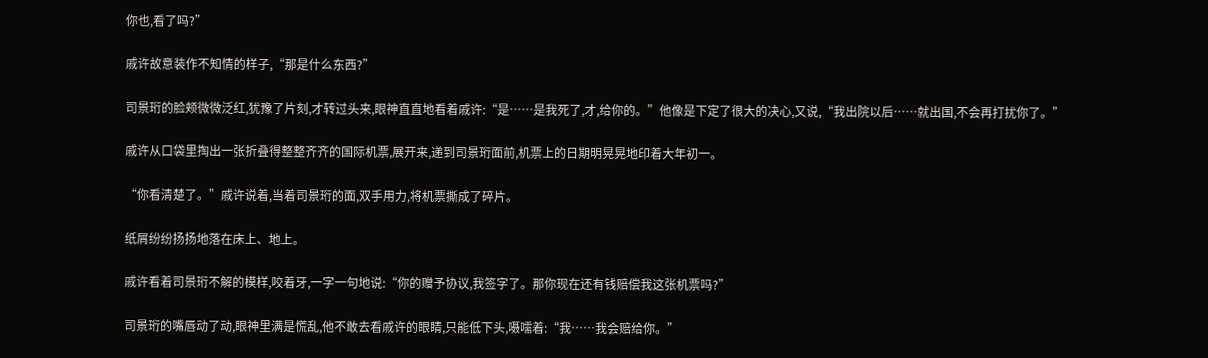你也,看了吗?”

戚许故意装作不知情的样子,“那是什么东西?”

司景珩的脸颊微微泛红,犹豫了片刻,才转过头来,眼神直直地看着戚许:“是……是我死了,才,给你的。”他像是下定了很大的决心,又说,“我出院以后……就出国,不会再打扰你了。”

戚许从口袋里掏出一张折叠得整整齐齐的国际机票,展开来,递到司景珩面前,机票上的日期明晃晃地印着大年初一。

“你看清楚了。”戚许说着,当着司景珩的面,双手用力,将机票撕成了碎片。

纸屑纷纷扬扬地落在床上、地上。

戚许看着司景珩不解的模样,咬着牙,一字一句地说:“你的赠予协议,我签字了。那你现在还有钱赔偿我这张机票吗?”

司景珩的嘴唇动了动,眼神里满是慌乱,他不敢去看戚许的眼睛,只能低下头,嗫嚅着:“我……我会赔给你。”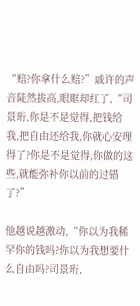“赔?你拿什么赔?”戚许的声音陡然拔高,眼眶却红了,“司景珩,你是不是觉得,把钱给我,把自由还给我,你就心安理得了?你是不是觉得,你做的这些,就能弥补你以前的过错了?”

他越说越激动,“你以为我稀罕你的钱吗?你以为我想要什么自由吗?司景珩,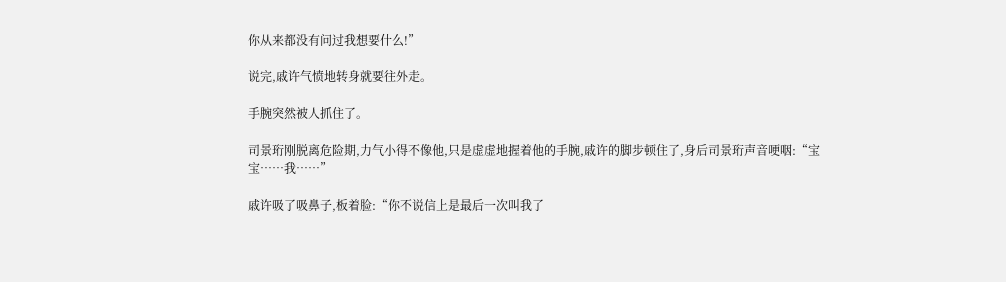你从来都没有问过我想要什么!”

说完,戚许气愤地转身就要往外走。

手腕突然被人抓住了。

司景珩刚脱离危险期,力气小得不像他,只是虚虚地握着他的手腕,戚许的脚步顿住了,身后司景珩声音哽咽:“宝宝……我……”

戚许吸了吸鼻子,板着脸:“你不说信上是最后一次叫我了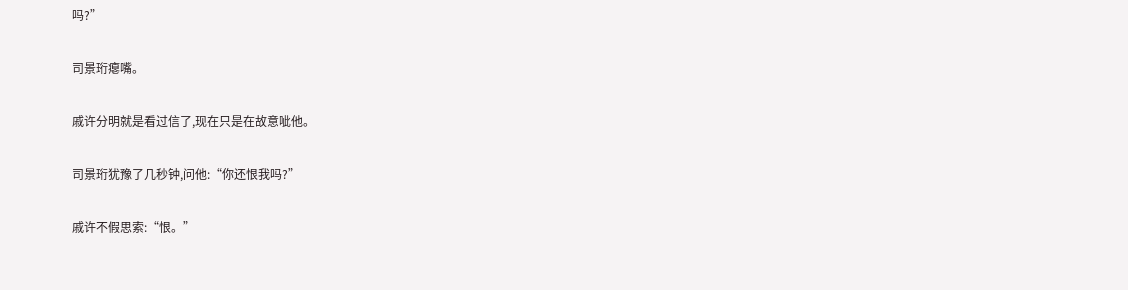吗?”

司景珩瘪嘴。

戚许分明就是看过信了,现在只是在故意呲他。

司景珩犹豫了几秒钟,问他:“你还恨我吗?”

戚许不假思索:“恨。”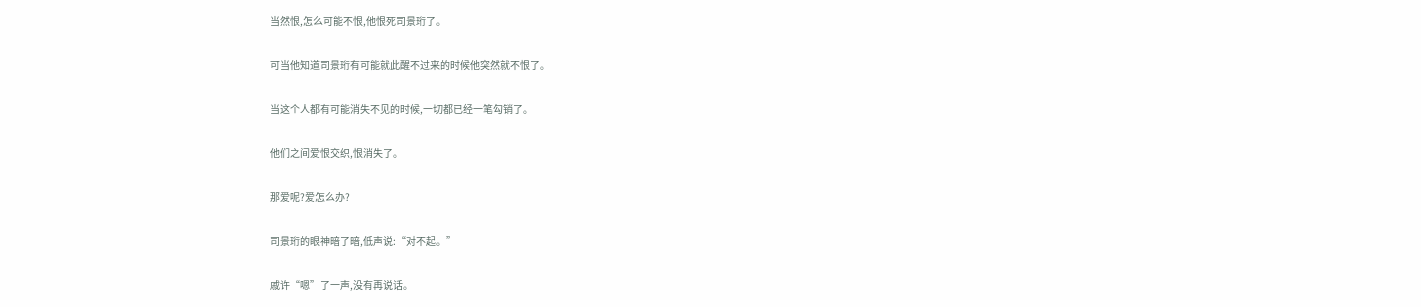当然恨,怎么可能不恨,他恨死司景珩了。

可当他知道司景珩有可能就此醒不过来的时候他突然就不恨了。

当这个人都有可能消失不见的时候,一切都已经一笔勾销了。

他们之间爱恨交织,恨消失了。

那爱呢?爱怎么办?

司景珩的眼神暗了暗,低声说:“对不起。”

戚许“嗯”了一声,没有再说话。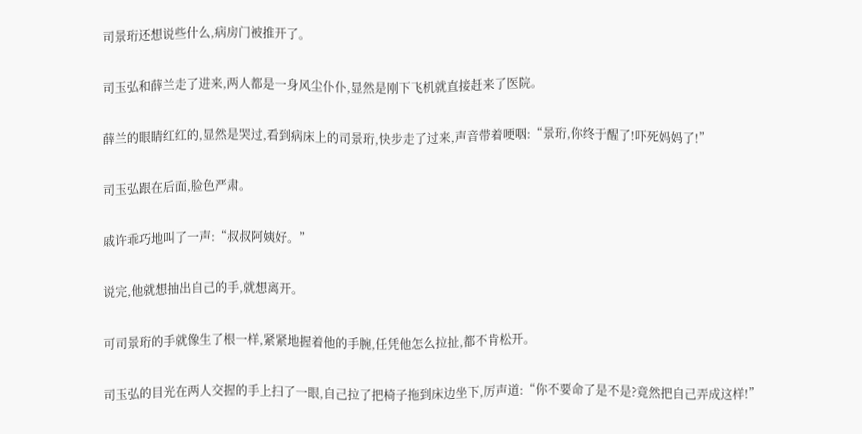司景珩还想说些什么,病房门被推开了。

司玉弘和薛兰走了进来,两人都是一身风尘仆仆,显然是刚下飞机就直接赶来了医院。

薛兰的眼睛红红的,显然是哭过,看到病床上的司景珩,快步走了过来,声音带着哽咽:“景珩,你终于醒了!吓死妈妈了!”

司玉弘跟在后面,脸色严肃。

戚许乖巧地叫了一声:“叔叔阿姨好。”

说完,他就想抽出自己的手,就想离开。

可司景珩的手就像生了根一样,紧紧地握着他的手腕,任凭他怎么拉扯,都不肯松开。

司玉弘的目光在两人交握的手上扫了一眼,自己拉了把椅子拖到床边坐下,厉声道:“你不要命了是不是?竟然把自己弄成这样!”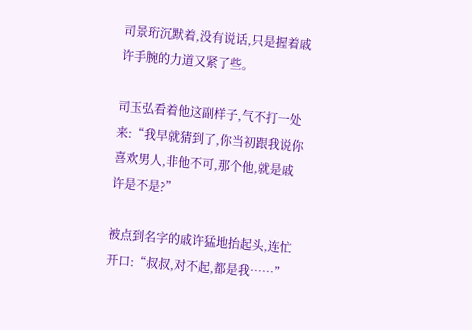司景珩沉默着,没有说话,只是握着戚许手腕的力道又紧了些。

司玉弘看着他这副样子,气不打一处来:“我早就猜到了,你当初跟我说你喜欢男人,非他不可,那个他,就是戚许是不是?”

被点到名字的戚许猛地抬起头,连忙开口:“叔叔,对不起,都是我……”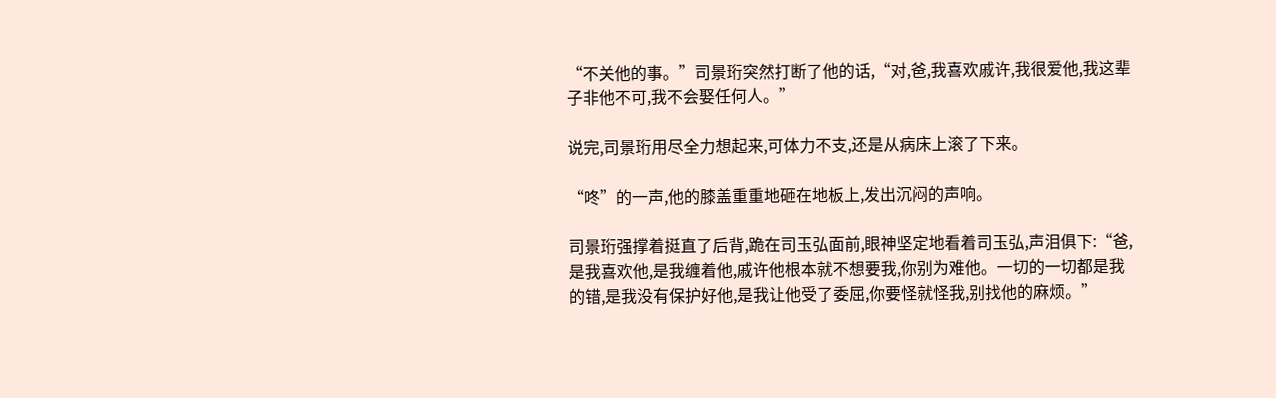“不关他的事。”司景珩突然打断了他的话,“对,爸,我喜欢戚许,我很爱他,我这辈子非他不可,我不会娶任何人。”

说完,司景珩用尽全力想起来,可体力不支,还是从病床上滚了下来。

“咚”的一声,他的膝盖重重地砸在地板上,发出沉闷的声响。

司景珩强撑着挺直了后背,跪在司玉弘面前,眼神坚定地看着司玉弘,声泪俱下:“爸,是我喜欢他,是我缠着他,戚许他根本就不想要我,你别为难他。一切的一切都是我的错,是我没有保护好他,是我让他受了委屈,你要怪就怪我,别找他的麻烦。”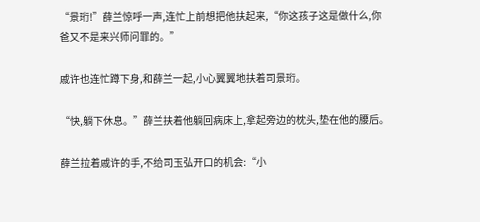“景珩!”薛兰惊呼一声,连忙上前想把他扶起来,“你这孩子这是做什么,你爸又不是来兴师问罪的。”

戚许也连忙蹲下身,和薛兰一起,小心翼翼地扶着司景珩。

“快,躺下休息。”薛兰扶着他躺回病床上,拿起旁边的枕头,垫在他的腰后。

薛兰拉着戚许的手,不给司玉弘开口的机会:“小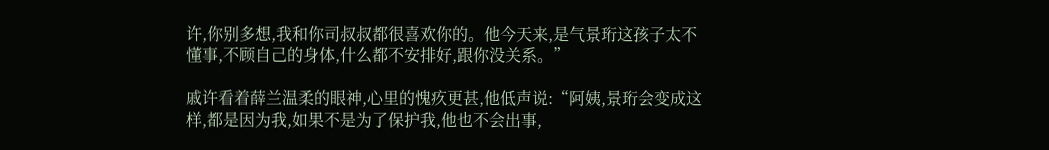许,你别多想,我和你司叔叔都很喜欢你的。他今天来,是气景珩这孩子太不懂事,不顾自己的身体,什么都不安排好,跟你没关系。”

戚许看着薛兰温柔的眼神,心里的愧疚更甚,他低声说:“阿姨,景珩会变成这样,都是因为我,如果不是为了保护我,他也不会出事,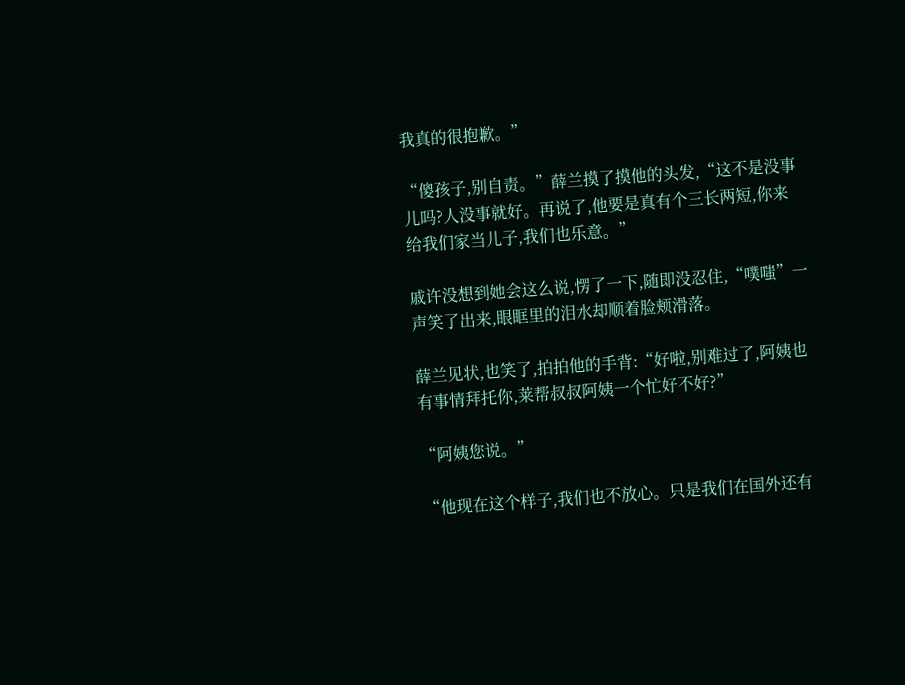我真的很抱歉。”

“傻孩子,别自责。”薛兰摸了摸他的头发,“这不是没事儿吗?人没事就好。再说了,他要是真有个三长两短,你来给我们家当儿子,我们也乐意。”

戚许没想到她会这么说,愣了一下,随即没忍住,“噗嗤”一声笑了出来,眼眶里的泪水却顺着脸颊滑落。

薛兰见状,也笑了,拍拍他的手背:“好啦,别难过了,阿姨也有事情拜托你,莱帮叔叔阿姨一个忙好不好?”

“阿姨您说。”

“他现在这个样子,我们也不放心。只是我们在国外还有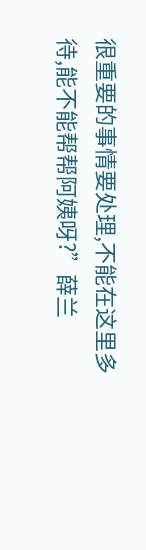很重要的事情要处理,不能在这里多待,能不能帮帮阿姨呀?”薛兰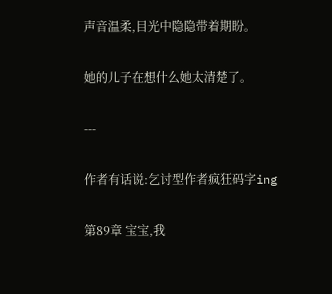声音温柔,目光中隐隐带着期盼。

她的儿子在想什么她太清楚了。

---

作者有话说:乞讨型作者疯狂码字ing

第89章 宝宝,我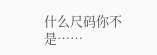什么尺码你不是……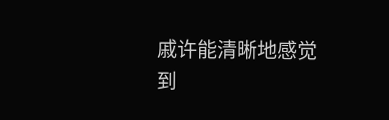戚许能清晰地感觉到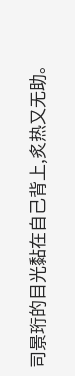司景珩的目光黏在自己背上,炙热又无助。